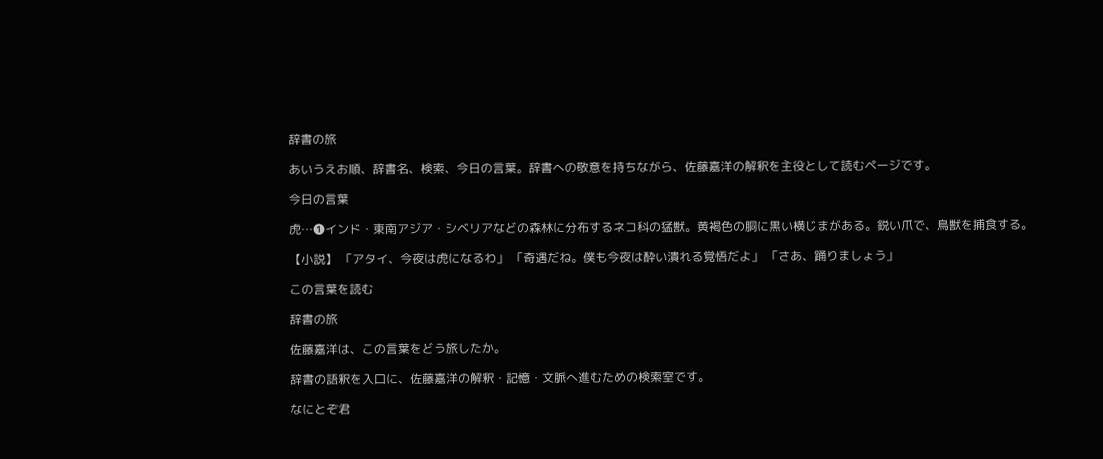辞書の旅

あいうえお順、辞書名、検索、今日の言葉。辞書への敬意を持ちながら、佐藤嘉洋の解釈を主役として読むページです。

今日の言葉

虎…❶インド・東南アジア・シベリアなどの森林に分布するネコ科の猛獣。黄褐色の胴に黒い横じまがある。鋭い爪で、鳥獣を捕食する。

【小説】 「アタイ、今夜は虎になるわ」 「奇遇だね。僕も今夜は酔い潰れる覚悟だよ」 「さあ、踊りましょう」

この言葉を読む

辞書の旅

佐藤嘉洋は、この言葉をどう旅したか。

辞書の語釈を入口に、佐藤嘉洋の解釈・記憶・文脈へ進むための検索室です。

なにとぞ君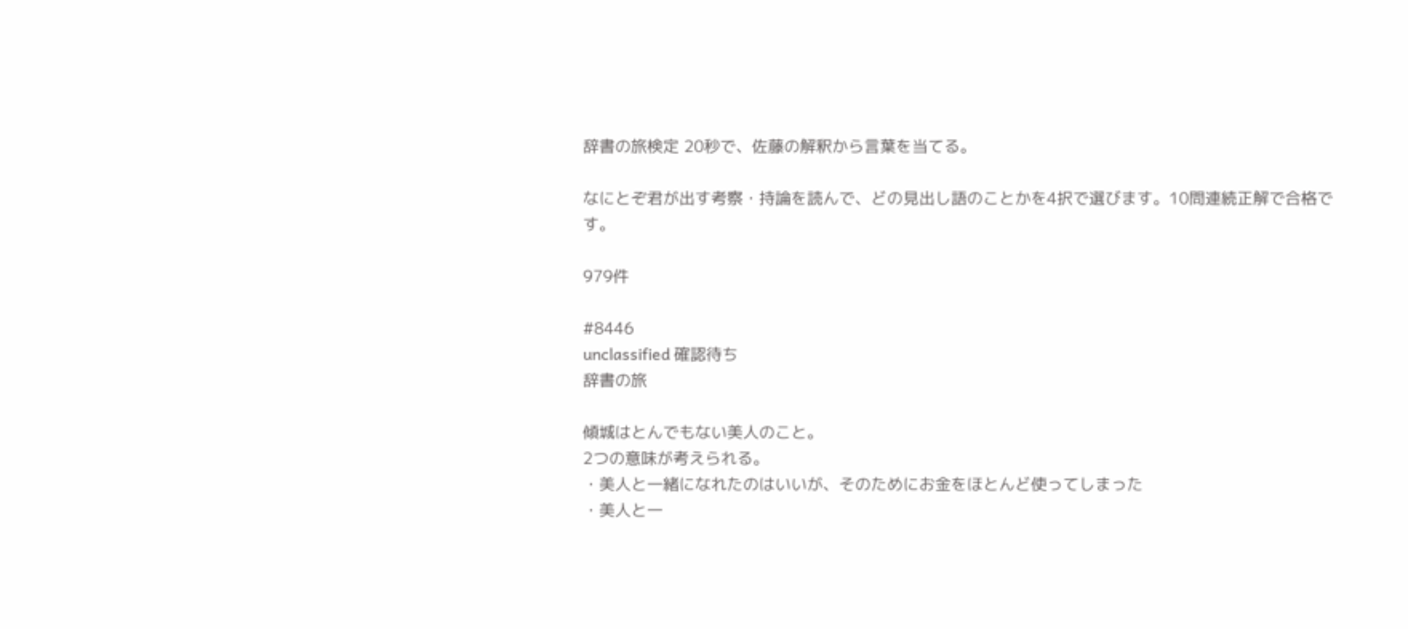辞書の旅検定 20秒で、佐藤の解釈から言葉を当てる。

なにとぞ君が出す考察・持論を読んで、どの見出し語のことかを4択で選びます。10問連続正解で合格です。

979件

#8446
unclassified 確認待ち
辞書の旅

傾城はとんでもない美人のこと。
2つの意味が考えられる。
・美人と一緒になれたのはいいが、そのためにお金をほとんど使ってしまった
・美人と一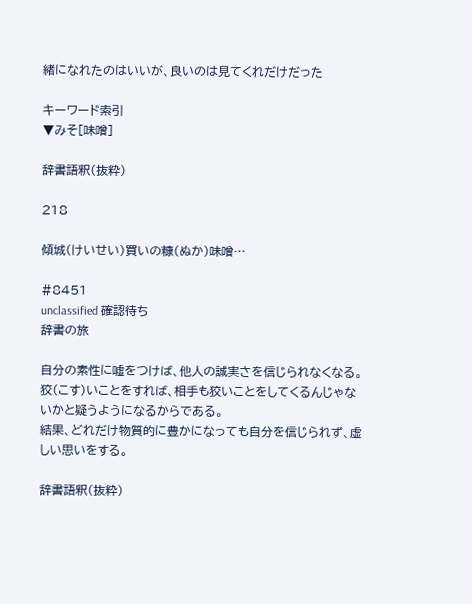緒になれたのはいいが、良いのは見てくれだけだった

キーワード索引
▼みそ[味噌]

辞書語釈(抜粋)

218

傾城(けいせい)買いの糠(ぬか)味噌…

#8451
unclassified 確認待ち
辞書の旅

自分の素性に嘘をつけば、他人の誠実さを信じられなくなる。
狡(こす)いことをすれば、相手も狡いことをしてくるんじゃないかと疑うようになるからである。
結果、どれだけ物質的に豊かになっても自分を信じられず、虚しい思いをする。

辞書語釈(抜粋)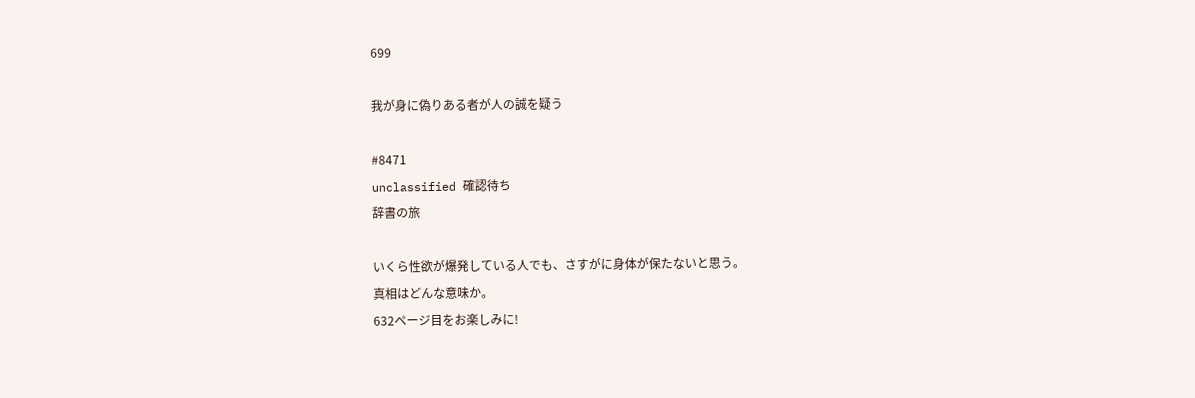699

我が身に偽りある者が人の誠を疑う

#8471
unclassified 確認待ち
辞書の旅

いくら性欲が爆発している人でも、さすがに身体が保たないと思う。
真相はどんな意味か。
632ページ目をお楽しみに!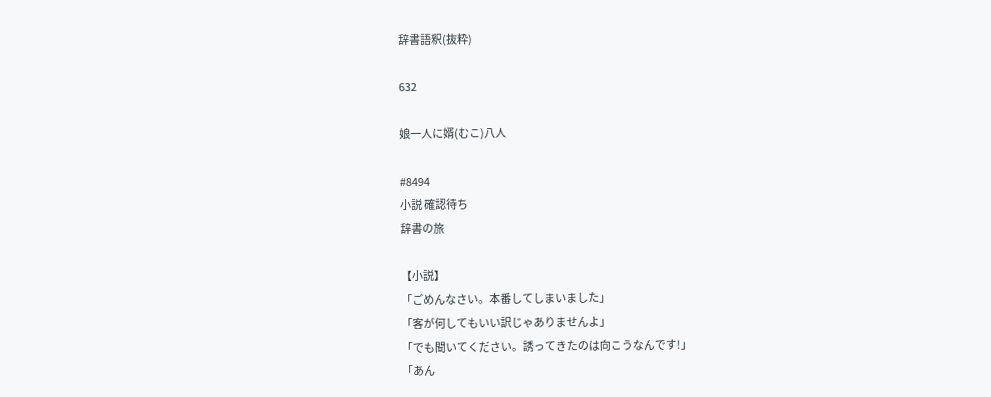辞書語釈(抜粋)

632

娘一人に婿(むこ)八人

#8494
小説 確認待ち
辞書の旅

【小説】
「ごめんなさい。本番してしまいました」
「客が何してもいい訳じゃありませんよ」
「でも聞いてください。誘ってきたのは向こうなんです!」
「あん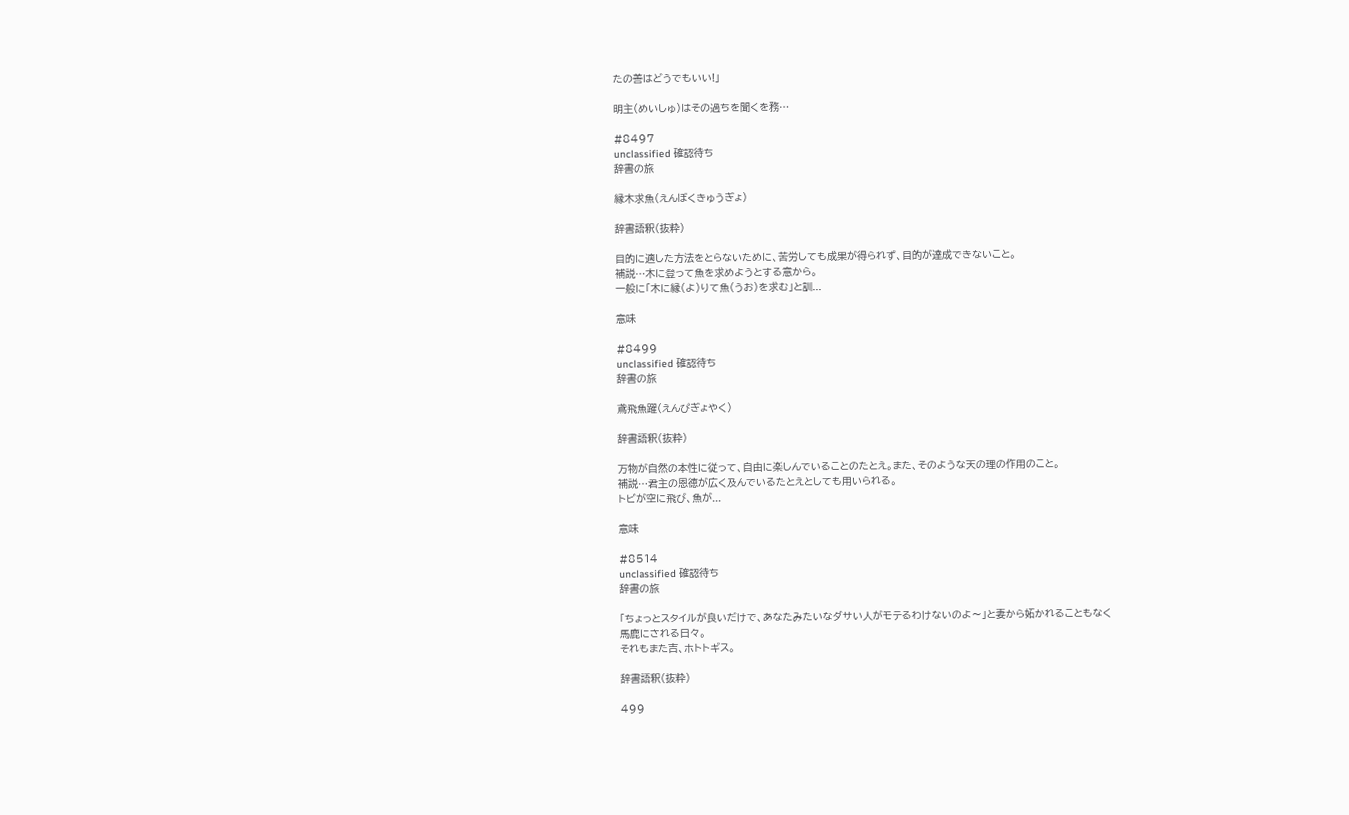たの善はどうでもいい!」

明主(めいしゅ)はその過ちを聞くを務…

#8497
unclassified 確認待ち
辞書の旅

縁木求魚(えんぼくきゅうぎょ)

辞書語釈(抜粋)

目的に適した方法をとらないために、苦労しても成果が得られず、目的が達成できないこと。
補説…木に登って魚を求めようとする意から。
一般に「木に縁(よ)りて魚(うお)を求む」と訓...

意味

#8499
unclassified 確認待ち
辞書の旅

鳶飛魚躍(えんぴぎょやく)

辞書語釈(抜粋)

万物が自然の本性に従って、自由に楽しんでいることのたとえ。また、そのような天の理の作用のこと。
補説…君主の恩徳が広く及んでいるたとえとしても用いられる。
トビが空に飛び、魚が...

意味

#8514
unclassified 確認待ち
辞書の旅

「ちょっとスタイルが良いだけで、あなたみたいなダサい人がモテるわけないのよ〜」と妻から妬かれることもなく
馬鹿にされる日々。
それもまた吉、ホトトギス。

辞書語釈(抜粋)

499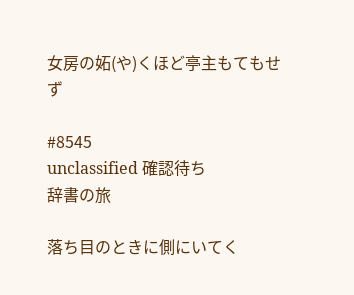女房の妬(や)くほど亭主もてもせず

#8545
unclassified 確認待ち
辞書の旅

落ち目のときに側にいてく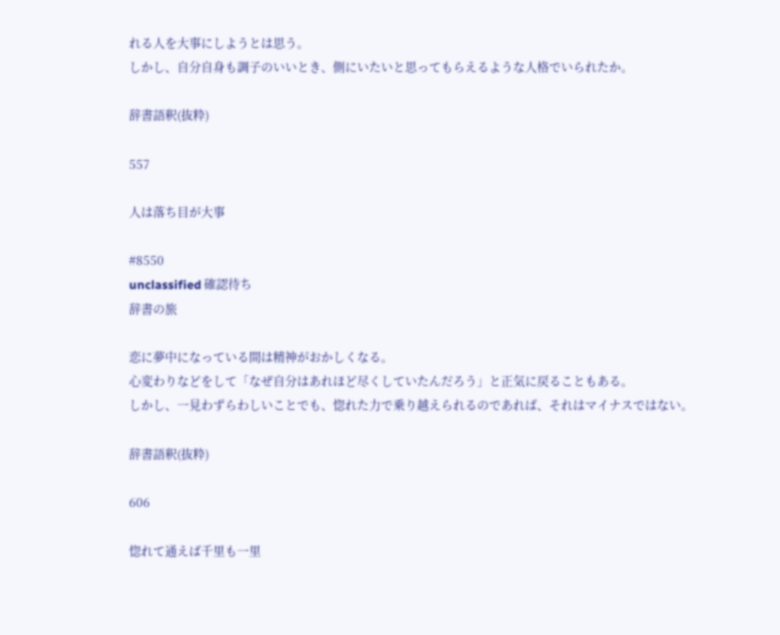れる人を大事にしようとは思う。
しかし、自分自身も調子のいいとき、側にいたいと思ってもらえるような人格でいられたか。

辞書語釈(抜粋)

557

人は落ち目が大事

#8550
unclassified 確認待ち
辞書の旅

恋に夢中になっている間は精神がおかしくなる。
心変わりなどをして「なぜ自分はあれほど尽くしていたんだろう」と正気に戻ることもある。
しかし、一見わずらわしいことでも、惚れた力で乗り越えられるのであれば、それはマイナスではない。

辞書語釈(抜粋)

606

惚れて通えば千里も一里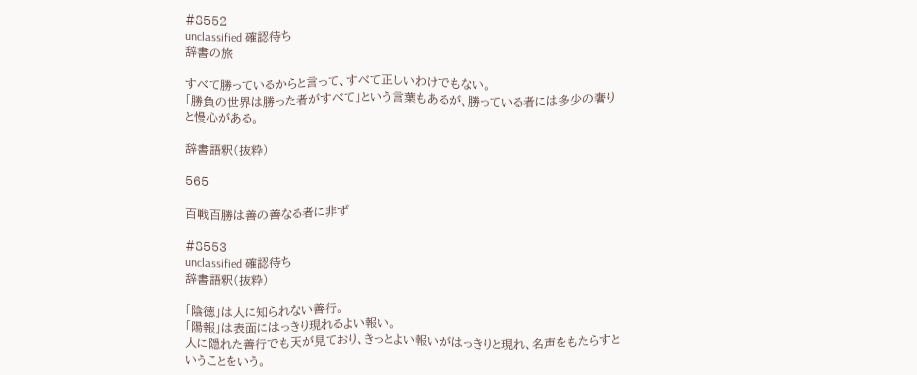#8552
unclassified 確認待ち
辞書の旅

すべて勝っているからと言って、すべて正しいわけでもない。
「勝負の世界は勝った者がすべて」という言葉もあるが、勝っている者には多少の奢りと慢心がある。

辞書語釈(抜粋)

565

百戦百勝は善の善なる者に非ず

#8553
unclassified 確認待ち
辞書語釈(抜粋)

「陰徳」は人に知られない善行。
「陽報」は表面にはっきり現れるよい報い。
人に隠れた善行でも天が見ており、きっとよい報いがはっきりと現れ、名声をもたらすということをいう。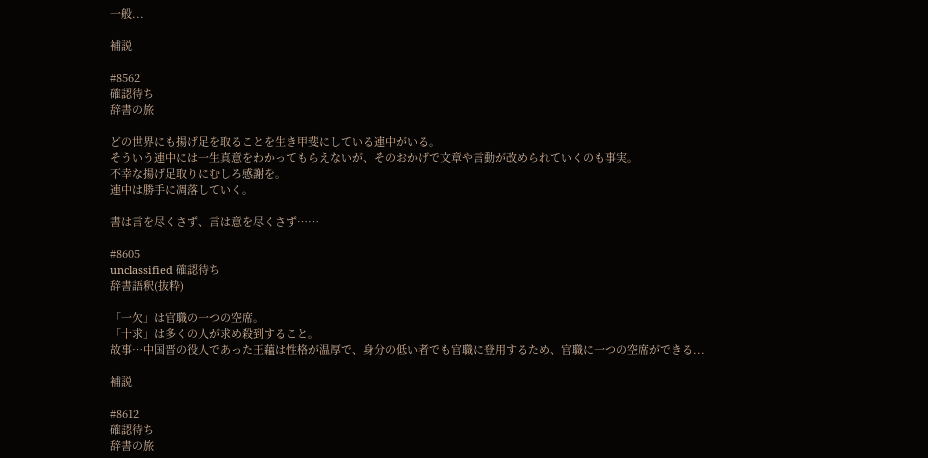一般...

補説

#8562
確認待ち
辞書の旅

どの世界にも揚げ足を取ることを生き甲斐にしている連中がいる。
そういう連中には一生真意をわかってもらえないが、そのおかげで文章や言動が改められていくのも事実。
不幸な揚げ足取りにむしろ感謝を。
連中は勝手に凋落していく。

書は言を尽くさず、言は意を尽くさず……

#8605
unclassified 確認待ち
辞書語釈(抜粋)

「一欠」は官職の一つの空席。
「十求」は多くの人が求め殺到すること。
故事…中国晋の役人であった王蘊は性格が温厚で、身分の低い者でも官職に登用するため、官職に一つの空席ができる...

補説

#8612
確認待ち
辞書の旅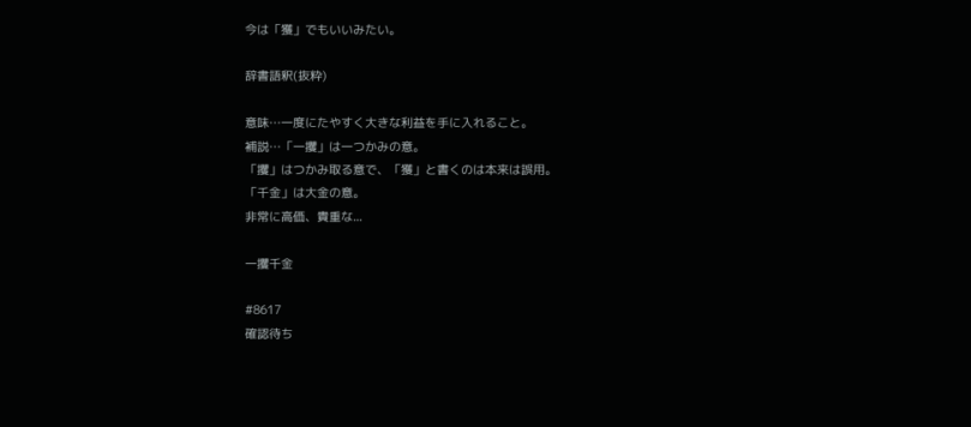今は「獲」でもいいみたい。

辞書語釈(抜粋)

意味…一度にたやすく大きな利益を手に入れること。
補説…「一攫」は一つかみの意。
「攫」はつかみ取る意で、「獲」と書くのは本来は誤用。
「千金」は大金の意。
非常に高価、貴重な...

一攫千金

#8617
確認待ち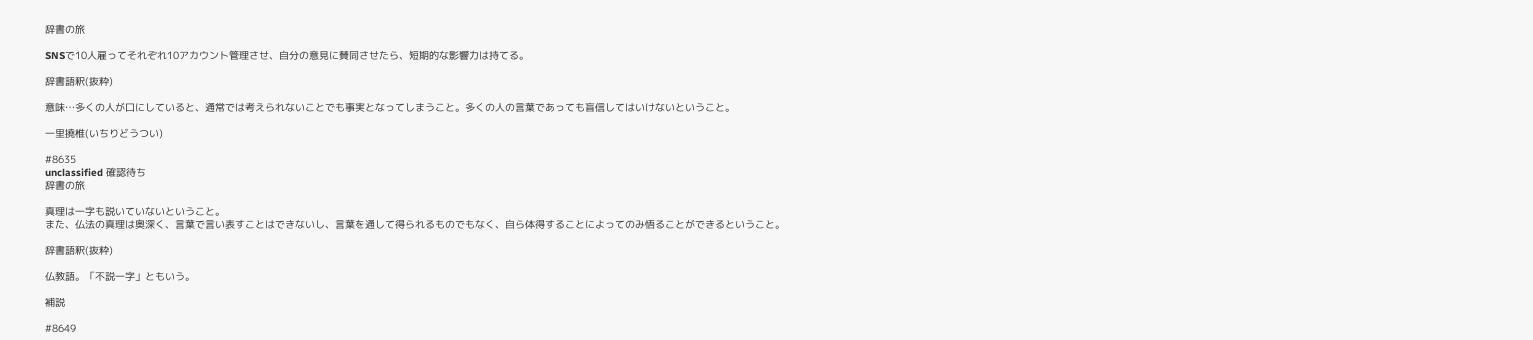辞書の旅

SNSで10人雇ってそれぞれ10アカウント管理させ、自分の意見に賛同させたら、短期的な影響力は持てる。

辞書語釈(抜粋)

意味…多くの人が口にしていると、通常では考えられないことでも事実となってしまうこと。多くの人の言葉であっても盲信してはいけないということ。

一里撓椎(いちりどうつい)

#8635
unclassified 確認待ち
辞書の旅

真理は一字も説いていないということ。
また、仏法の真理は奥深く、言葉で言い表すことはできないし、言葉を通して得られるものでもなく、自ら体得することによってのみ悟ることができるということ。

辞書語釈(抜粋)

仏教語。「不説一字」ともいう。

補説

#8649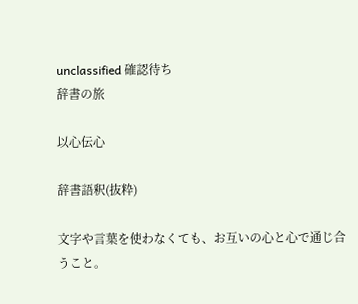unclassified 確認待ち
辞書の旅

以心伝心

辞書語釈(抜粋)

文字や言葉を使わなくても、お互いの心と心で通じ合うこと。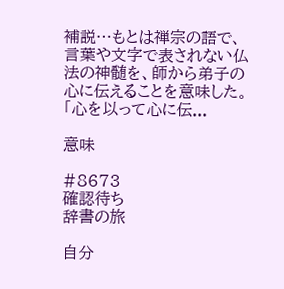補説…もとは禅宗の語で、言葉や文字で表されない仏法の神髄を、師から弟子の心に伝えることを意味した。
「心を以って心に伝...

意味

#8673
確認待ち
辞書の旅

自分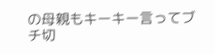の母親もキーキー言ってブチ切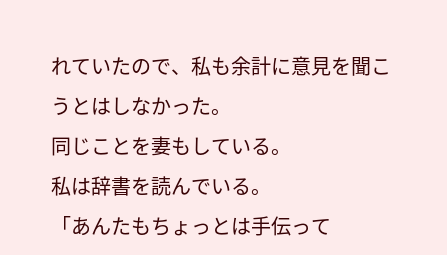れていたので、私も余計に意見を聞こうとはしなかった。
同じことを妻もしている。
私は辞書を読んでいる。
「あんたもちょっとは手伝って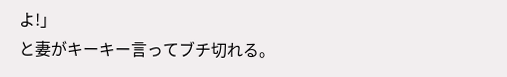よ!」
と妻がキーキー言ってブチ切れる。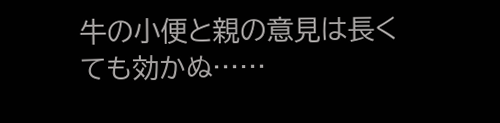牛の小便と親の意見は長くても効かぬ……